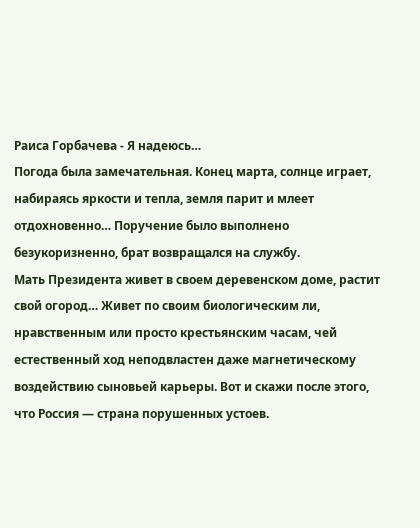Раиса Горбачева - Я надеюсь…
Погода была замечательная. Конец марта, солнце играет, набираясь яркости и тепла, земля парит и млеет отдохновенно… Поручение было выполнено безукоризненно, брат возвращался на службу.
Мать Президента живет в своем деревенском доме, растит свой огород… Живет по своим биологическим ли, нравственным или просто крестьянским часам, чей естественный ход неподвластен даже магнетическому воздействию сыновьей карьеры. Вот и скажи после этого, что Россия — страна порушенных устоев.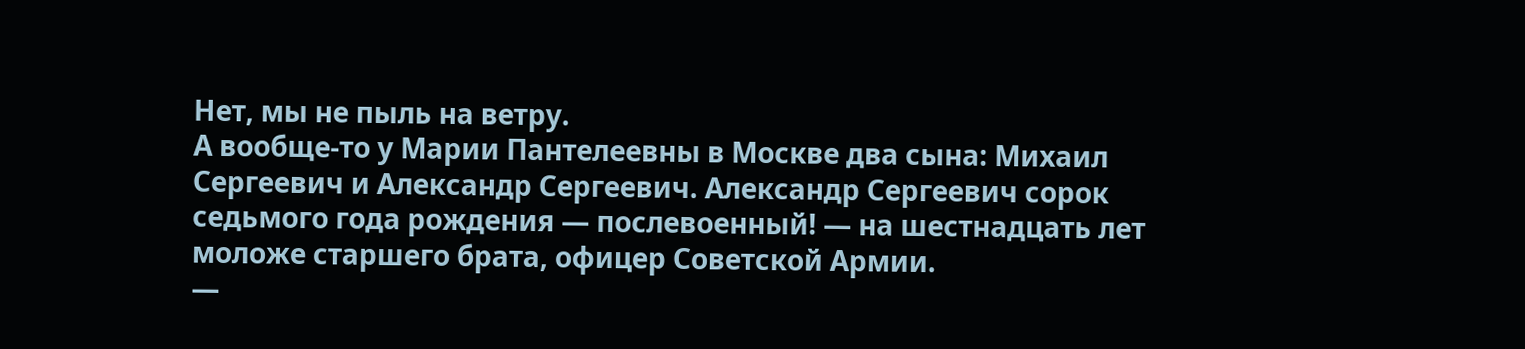Нет, мы не пыль на ветру.
А вообще-то у Марии Пантелеевны в Москве два сына: Михаил Сергеевич и Александр Сергеевич. Александр Сергеевич сорок седьмого года рождения — послевоенный! — на шестнадцать лет моложе старшего брата, офицер Советской Армии.
—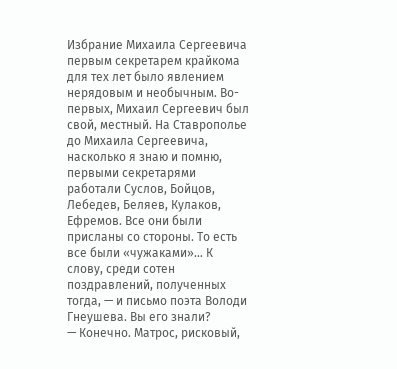Избрание Михаила Сергеевича первым секретарем крайкома для тех лет было явлением нерядовым и необычным. Во-первых, Михаил Сергеевич был свой, местный. На Ставрополье до Михаила Сергеевича, насколько я знаю и помню, первыми секретарями работали Суслов, Бойцов, Лебедев, Беляев, Кулаков, Ефремов. Все они были присланы со стороны. То есть все были «чужаками»… К слову, среди сотен поздравлений, полученных тогда, — и письмо поэта Володи Гнеушева. Вы его знали?
— Конечно. Матрос, рисковый,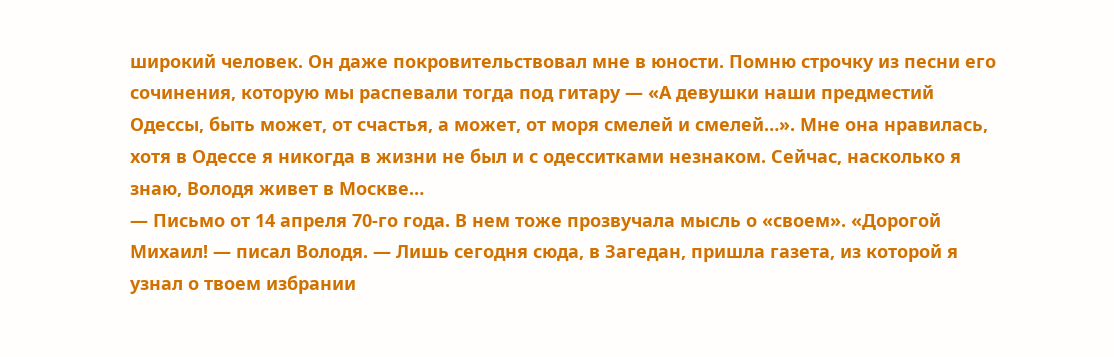широкий человек. Он даже покровительствовал мне в юности. Помню строчку из песни его сочинения, которую мы распевали тогда под гитару — «А девушки наши предместий Одессы, быть может, от счастья, а может, от моря смелей и смелей…». Мне она нравилась, хотя в Одессе я никогда в жизни не был и с одесситками незнаком. Сейчас, насколько я знаю, Володя живет в Москве…
— Письмо от 14 апреля 70-го года. В нем тоже прозвучала мысль о «своем». «Дорогой Михаил! — писал Володя. — Лишь сегодня сюда, в Загедан, пришла газета, из которой я узнал о твоем избрании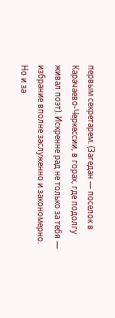первым секретарем. (Загедан — поселок в Карачаево-Черкессии, в горах, где подолгу живал поэт). Искренне рад не только за тебя — избрание вполне заслуженно и закономерно. Но и за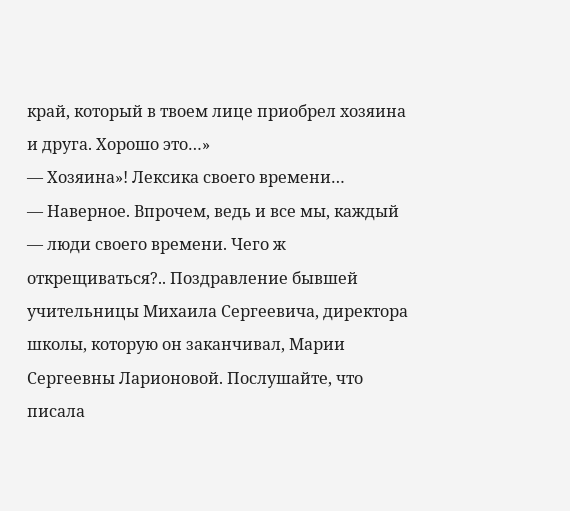край, который в твоем лице приобрел хозяина и друга. Хорошо это…»
— Хозяина»! Лексика своего времени…
— Наверное. Впрочем, ведь и все мы, каждый — люди своего времени. Чего ж открещиваться?.. Поздравление бывшей учительницы Михаила Сергеевича, директора школы, которую он заканчивал, Марии Сергеевны Ларионовой. Послушайте, что писала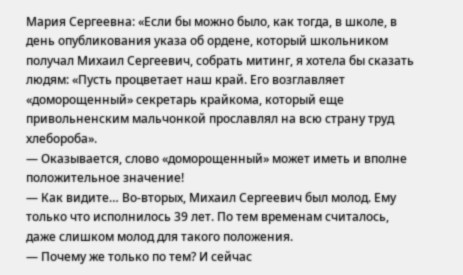Мария Сергеевна: «Если бы можно было, как тогда, в школе, в день опубликования указа об ордене, который школьником получал Михаил Сергеевич, собрать митинг, я хотела бы сказать людям: «Пусть процветает наш край. Его возглавляет «доморощенный» секретарь крайкома, который еще привольненским мальчонкой прославлял на всю страну труд хлебороба».
— Оказывается, слово «доморощенный» может иметь и вполне положительное значение!
— Как видите… Во-вторых, Михаил Сергеевич был молод. Ему только что исполнилось 39 лет. По тем временам считалось, даже слишком молод для такого положения.
— Почему же только по тем? И сейчас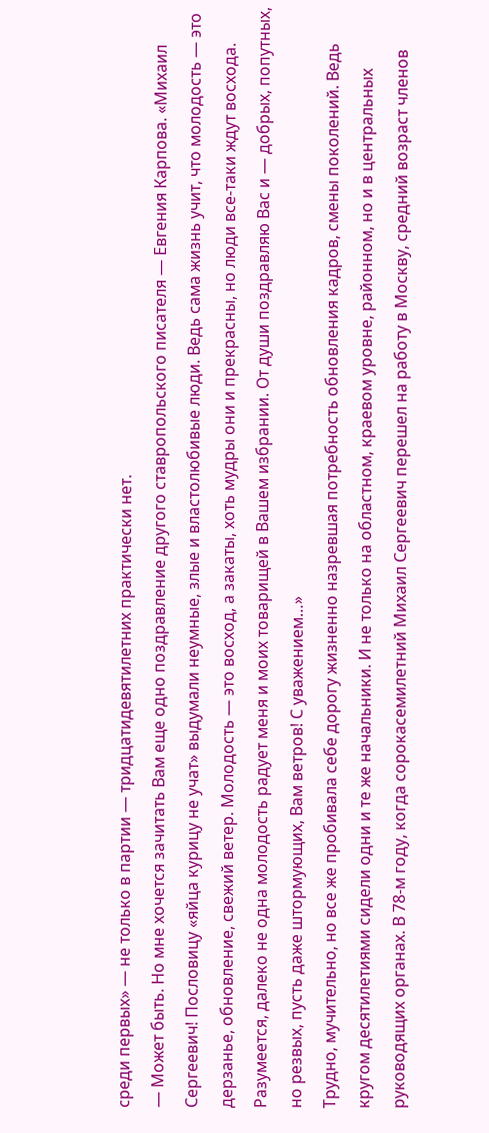среди первых» — не только в партии — тридцатидевятилетних практически нет.
— Может быть. Но мне хочется зачитать Вам еще одно поздравление другого ставропольского писателя — Евгения Карпова. «Михаил Сергеевич! Пословицу «яйца курицу не учат» выдумали неумные, злые и властолюбивые люди. Ведь сама жизнь учит, что молодость — это дерзанье, обновление, свежий ветер. Молодость — это восход, а закаты, хоть мудры они и прекрасны, но люди все-таки ждут восхода. Разумеется, далеко не одна молодость радует меня и моих товарищей в Вашем избрании. От души поздравляю Вас и — добрых, попутных, но резвых, пусть даже штормующих, Вам ветров! С уважением…»
Трудно, мучительно, но все же пробивала себе дорогу жизненно назревшая потребность обновления кадров, смены поколений. Ведь кругом десятилетиями сидели одни и те же начальники. И не только на областном, краевом уровне, районном, но и в центральных руководящих органах. В 78-м году, когда сорокасемилетний Михаил Сергеевич перешел на работу в Москву, средний возраст членов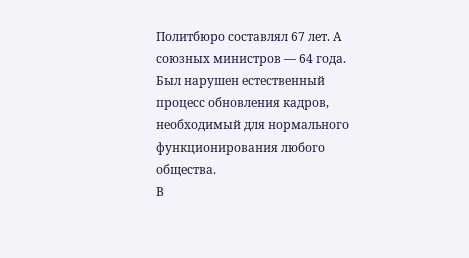Политбюро составлял 67 лет. А союзных министров — 64 года. Был нарушен естественный процесс обновления кадров, необходимый для нормального функционирования любого общества.
В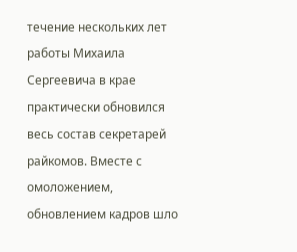течение нескольких лет работы Михаила Сергеевича в крае практически обновился весь состав секретарей райкомов. Вместе с омоложением, обновлением кадров шло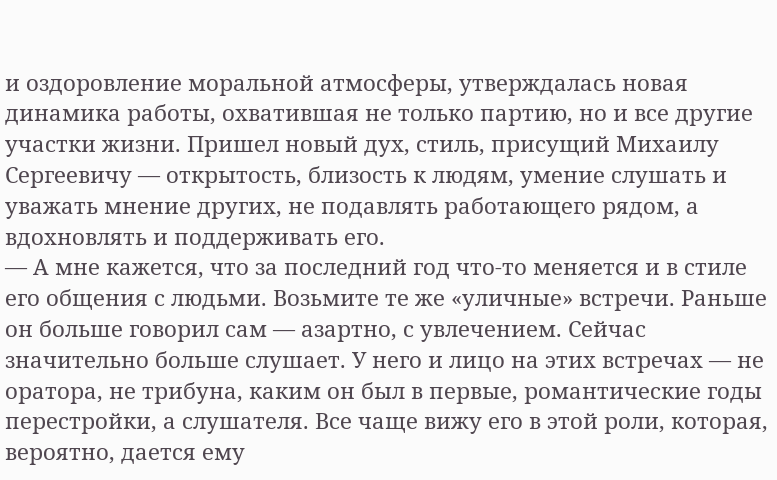и оздоровление моральной атмосферы, утверждалась новая динамика работы, охватившая не только партию, но и все другие участки жизни. Пришел новый дух, стиль, присущий Михаилу Сергеевичу — открытость, близость к людям, умение слушать и уважать мнение других, не подавлять работающего рядом, а вдохновлять и поддерживать его.
— А мне кажется, что за последний год что-то меняется и в стиле его общения с людьми. Возьмите те же «уличные» встречи. Раньше он больше говорил сам — азартно, с увлечением. Сейчас значительно больше слушает. У него и лицо на этих встречах — не оратора, не трибуна, каким он был в первые, романтические годы перестройки, а слушателя. Все чаще вижу его в этой роли, которая, вероятно, дается ему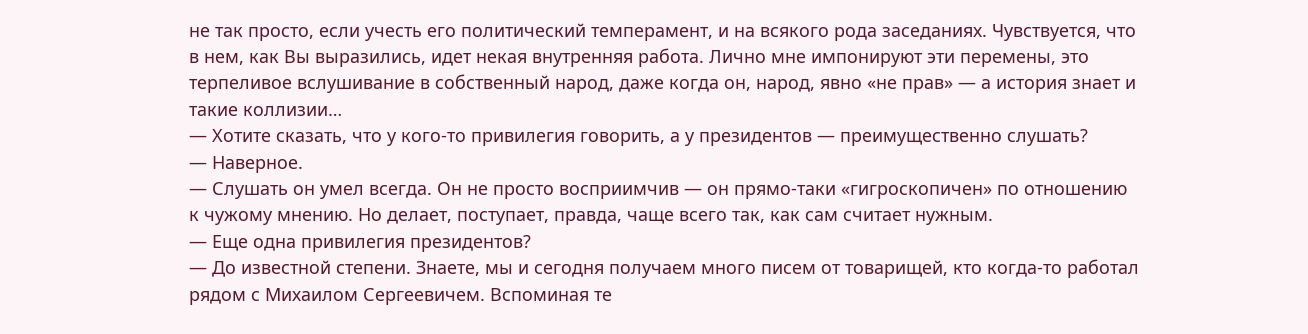не так просто, если учесть его политический темперамент, и на всякого рода заседаниях. Чувствуется, что в нем, как Вы выразились, идет некая внутренняя работа. Лично мне импонируют эти перемены, это терпеливое вслушивание в собственный народ, даже когда он, народ, явно «не прав» — а история знает и такие коллизии…
— Хотите сказать, что у кого-то привилегия говорить, а у президентов — преимущественно слушать?
— Наверное.
— Слушать он умел всегда. Он не просто восприимчив — он прямо-таки «гигроскопичен» по отношению к чужому мнению. Но делает, поступает, правда, чаще всего так, как сам считает нужным.
— Еще одна привилегия президентов?
— До известной степени. Знаете, мы и сегодня получаем много писем от товарищей, кто когда-то работал рядом с Михаилом Сергеевичем. Вспоминая те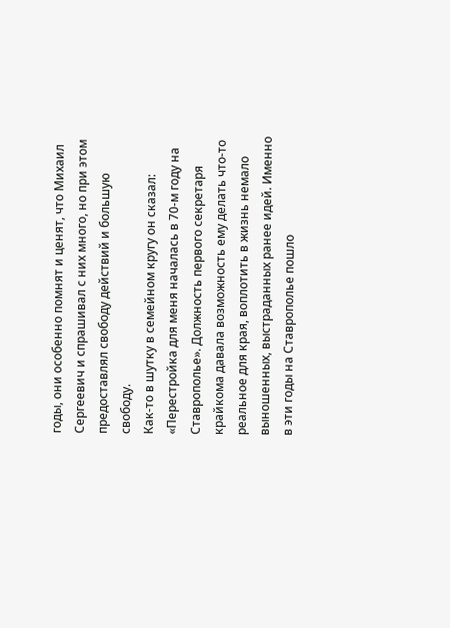годы, они особенно помнят и ценят, что Михаил Сергеевич и спрашивал с них много, но при этом предоставлял свободу действий и большую свободу.
Как-то в шутку в семейном кругу он сказал: «Перестройка для меня началась в 70-м году на Ставрополье». Должность первого секретаря крайкома давала возможность ему делать что-то реальное для края, воплотить в жизнь немало выношенных, выстраданных ранее идей. Именно в эти годы на Ставрополье пошло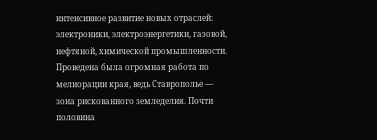интенсивное развитие новых отраслей: электроники, электроэнергетики, газовой, нефтяной, химической промышленности. Проведена была огромная работа по мелиорации края, ведь Ставрополье — зона рискованного земледелия. Почти половина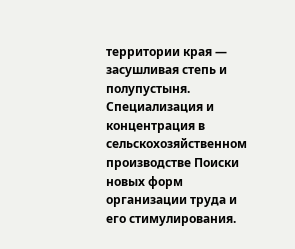территории края — засушливая степь и полупустыня. Специализация и концентрация в сельскохозяйственном производстве Поиски новых форм организации труда и его стимулирования.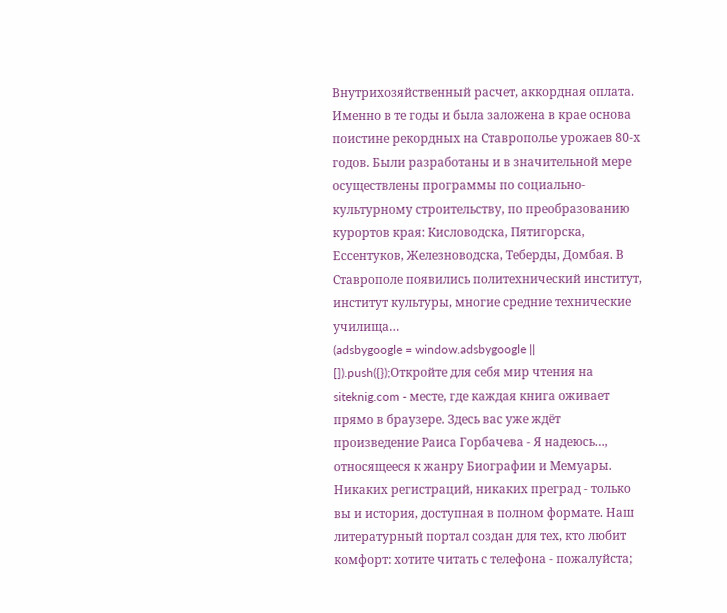Внутрихозяйственный расчет, аккордная оплата. Именно в те годы и была заложена в крае основа поистине рекордных на Ставрополье урожаев 80-х годов. Были разработаны и в значительной мере осуществлены программы по социально-культурному строительству, по преобразованию курортов края: Кисловодска, Пятигорска, Ессентуков, Железноводска, Теберды, Домбая. В Ставрополе появились политехнический институт, институт культуры, многие средние технические училища…
(adsbygoogle = window.adsbygoogle || []).push({});Откройте для себя мир чтения на siteknig.com - месте, где каждая книга оживает прямо в браузере. Здесь вас уже ждёт произведение Раиса Горбачева - Я надеюсь…, относящееся к жанру Биографии и Мемуары. Никаких регистраций, никаких преград - только вы и история, доступная в полном формате. Наш литературный портал создан для тех, кто любит комфорт: хотите читать с телефона - пожалуйста;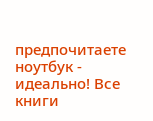предпочитаете ноутбук - идеально! Все книги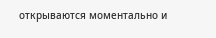открываются моментально и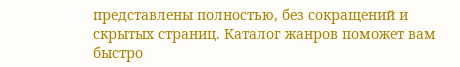представлены полностью, без сокращений и скрытых страниц. Каталог жанров поможет вам быстро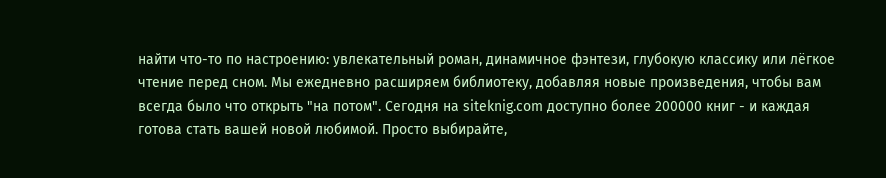найти что-то по настроению: увлекательный роман, динамичное фэнтези, глубокую классику или лёгкое чтение перед сном. Мы ежедневно расширяем библиотеку, добавляя новые произведения, чтобы вам всегда было что открыть "на потом". Сегодня на siteknig.com доступно более 200000 книг - и каждая готова стать вашей новой любимой. Просто выбирайте,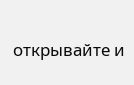открывайте и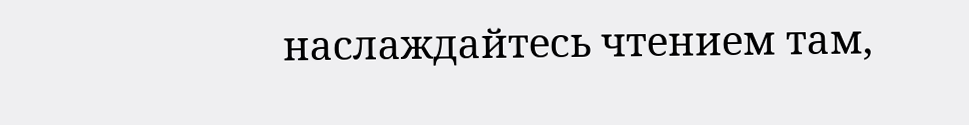наслаждайтесь чтением там,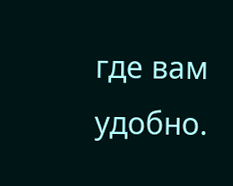где вам удобно.